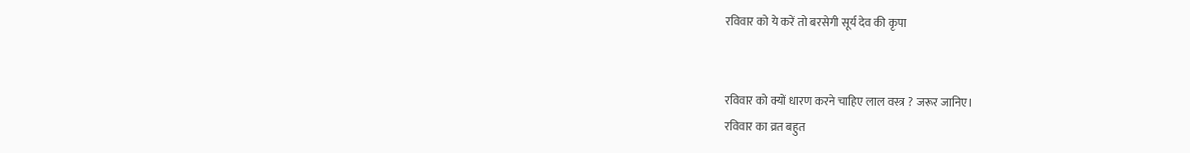रविवार को ये करें तो बरसेगी सूर्य देव की कृपा


रविवार को क्यों धारण करने चाहिए लाल वस्त्र ? जरूर जानिए।
रविवार का व्रत बहुत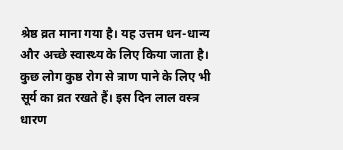श्रेष्ठ व्रत माना गया है। यह उत्तम धन-धान्य और अच्छे स्वास्थ्य के लिए किया जाता है। कुछ लोग कुष्ठ रोग से त्राण पाने के लिए भी सूर्य का व्रत रखते हैं। इस दिन लाल वस्त्र धारण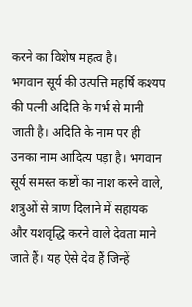करने का विशेष महत्व है।
भगवान सूर्य की उत्पत्ति महर्षि कश्यप की पत्नी अदिति के गर्भ से मानी जाती है। अदिति के नाम पर ही उनका नाम आदित्य पड़ा है। भगवान सूर्य समस्त कष्टों का नाश करने वाले, शत्रुओं से त्राण दिलाने में सहायक और यशवृद्धि करने वाले देवता माने जाते हैं। यह ऐसे देव हैं जिन्हें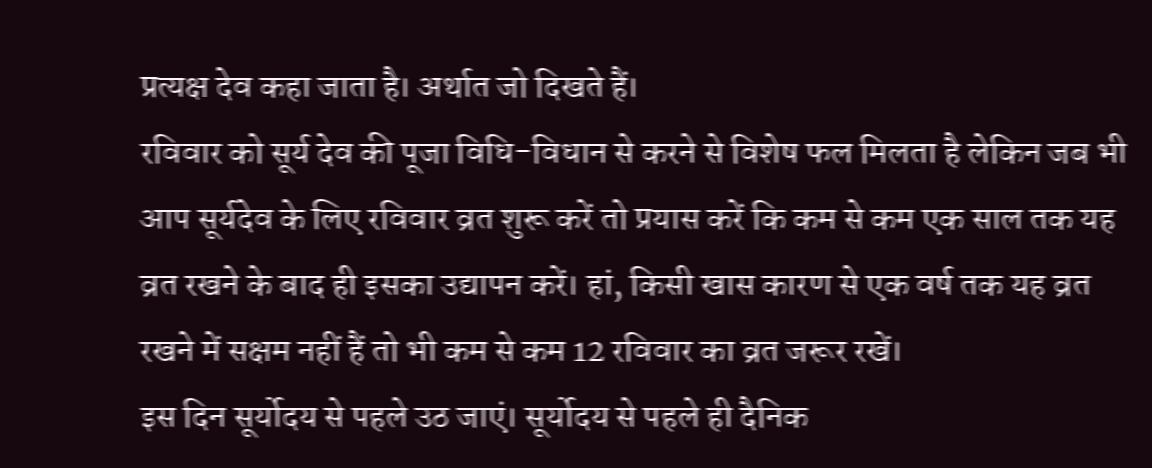प्रत्यक्ष देव कहा जाता है। अर्थात जो दिखते हैं।
रविवार को सूर्य देव की पूजा विधि-विधान से करने से विशेष फल मिलता है लेकिन जब भी आप सूर्यदेव के लिए रविवार व्रत शुरू करें तो प्रयास करें कि कम से कम एक साल तक यह व्रत रखने के बाद ही इसका उद्यापन करें। हां, किसी खास कारण से एक वर्ष तक यह व्रत रखने में सक्षम नहीं हैं तो भी कम से कम 12 रविवार का व्रत जरूर रखें।
इस दिन सूर्योदय से पहले उठ जाएं। सूर्योदय से पहले ही दैनिक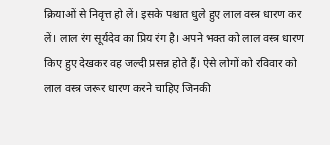क्रियाओं से निवृत्त हो लें। इसके पश्चात धुले हुए लाल वस्त्र धारण कर लें। लाल रंग सूर्यदेव का प्रिय रंग है। अपने भक्त को लाल वस्त्र धारण किए हुए देखकर वह जल्दी प्रसन्न होते हैं। ऐसे लोगों को रविवार को लाल वस्त्र जरूर धारण करने चाहिए जिनकी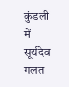कुंडली में सूर्यदेव गलत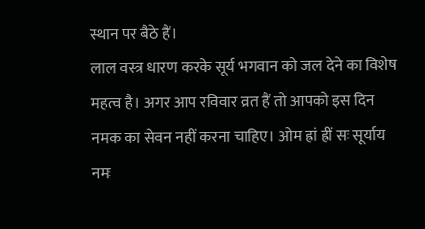स्थान पर बैठे हैं।
लाल वस्त्र धारण करके सूर्य भगवान को जल देने का विशेष महत्व है। अगर आप रविवार व्रत हैं तो आपको इस दिन नमक का सेवन नहीं करना चाहिए। ओम ह्रां ह्रीं सः सूर्याय नमः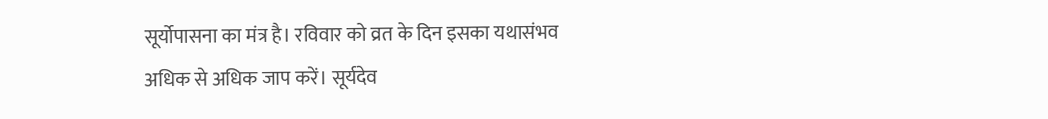सूर्योपासना का मंत्र है। रविवार को व्रत के दिन इसका यथासंभव अधिक से अधिक जाप करें। सूर्यदेव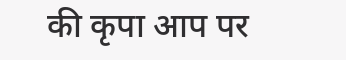की कृपा आप पर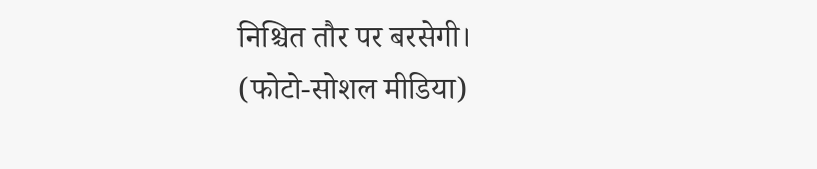निश्चित तौर पर बरसेगी।
(फोटो-सोशल मीडिया)